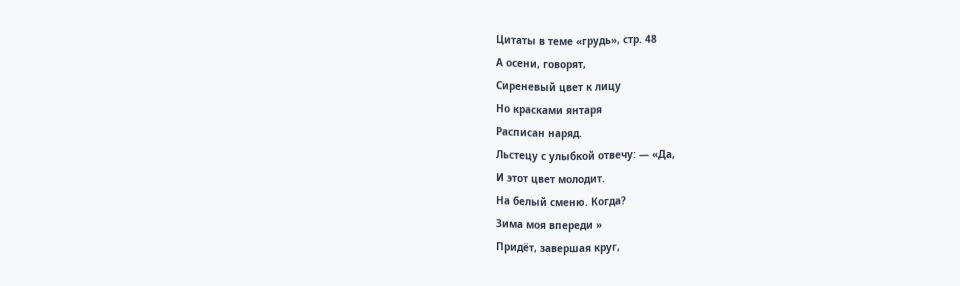Цитаты в теме «грудь», стр. 48
А осени, говорят,
Сиреневый цвет к лицу
Но красками янтаря
Расписан наряд.
Льстецу с улыбкой отвечу: — «Да,
И этот цвет молодит.
На белый сменю. Когда?
Зима моя впереди »
Придёт, завершая круг,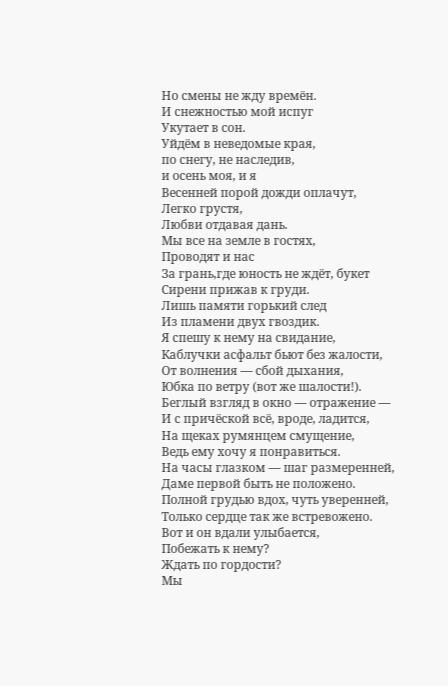Но смены не жду времён.
И снежностью мой испуг
Укутает в сон.
Уйдём в неведомые края,
по снегу, не наследив,
и осень моя, и я
Весенней порой дожди оплачут,
Легко грустя,
Любви отдавая дань.
Мы все на земле в гостях,
Проводят и нас
За грань,где юность не ждёт, букет
Сирени прижав к груди.
Лишь памяти горький след
Из пламени двух гвоздик.
Я спешу к нему на свидание,
Каблучки асфальт бьют без жалости,
От волнения — сбой дыхания,
Юбка по ветру (вот же шалости!).
Беглый взгляд в окно — отражение —
И с причёской всё, вроде, ладится,
На щеках румянцем смущение,
Ведь ему хочу я понравиться.
На часы глазком — шаг размеренней,
Даме первой быть не положено.
Полной грудью вдох, чуть уверенней,
Только сердце так же встревожено.
Вот и он вдали улыбается,
Побежать к нему?
Ждать по гордости?
Мы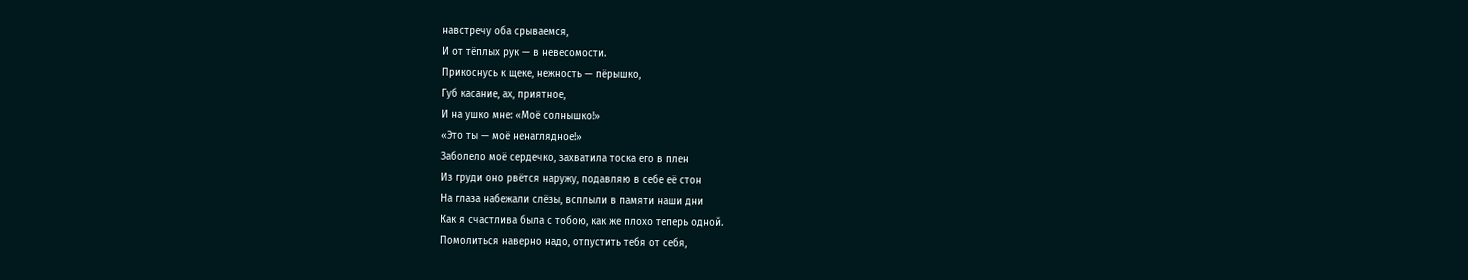навстречу оба срываемся,
И от тёплых рук — в невесомости.
Прикоснусь к щеке, нежность — пёрышко,
Губ касание, ах, приятное,
И на ушко мне: «Моё солнышко!»
«Это ты — моё ненаглядное!»
Заболело моё сердечко, захватила тоска его в плен
Из груди оно рвётся наружу, подавляю в себе её стон
На глаза набежали слёзы, всплыли в памяти наши дни
Как я счастлива была с тобою, как же плохо теперь одной.
Помолиться наверно надо, отпустить тебя от себя,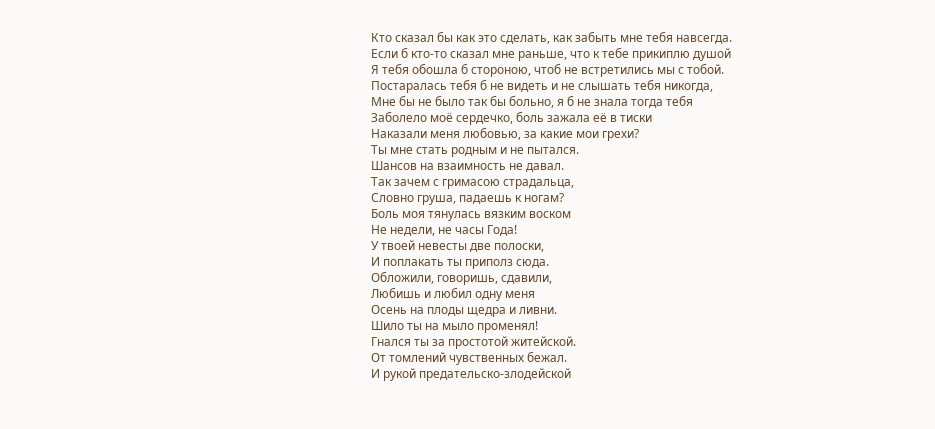Кто сказал бы как это сделать, как забыть мне тебя навсегда.
Если б кто-то сказал мне раньше, что к тебе прикиплю душой
Я тебя обошла б стороною, чтоб не встретились мы с тобой.
Постаралась тебя б не видеть и не слышать тебя никогда,
Мне бы не было так бы больно, я б не знала тогда тебя
Заболело моё сердечко, боль зажала её в тиски
Наказали меня любовью, за какие мои грехи?
Ты мне стать родным и не пытался.
Шансов на взаимность не давал.
Так зачем с гримасою страдальца,
Словно груша, падаешь к ногам?
Боль моя тянулась вязким воском
Не недели, не часы Года!
У твоей невесты две полоски,
И поплакать ты приполз сюда.
Обложили, говоришь, сдавили,
Любишь и любил одну меня
Осень на плоды щедра и ливни.
Шило ты на мыло променял!
Гнался ты за простотой житейской.
От томлений чувственных бежал.
И рукой предательско-злодейской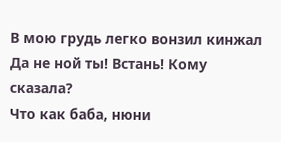В мою грудь легко вонзил кинжал
Да не ной ты! Встань! Кому сказала?
Что как баба, нюни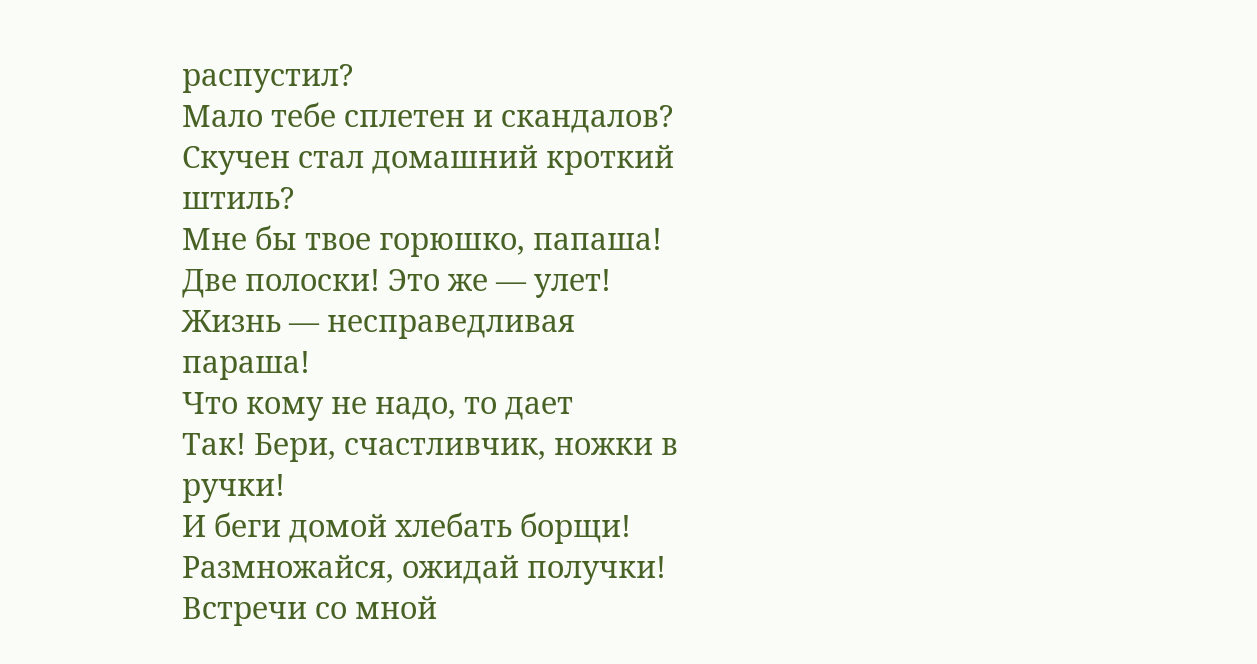распустил?
Мало тебе сплетен и скандалов?
Скучен стал домашний кроткий штиль?
Мне бы твое горюшко, папаша!
Две полоски! Это же — улет!
Жизнь — несправедливая параша!
Что кому не надо, то дает
Так! Бери, счастливчик, ножки в ручки!
И беги домой хлебать борщи!
Размножайся, ожидай получки!
Встречи со мной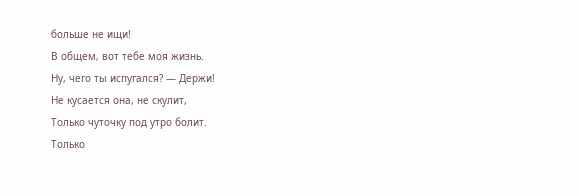больше не ищи!
В общем, вот тебе моя жизнь.
Ну, чего ты испугался? — Держи!
Не кусается она, не скулит,
Только чуточку под утро болит.
Только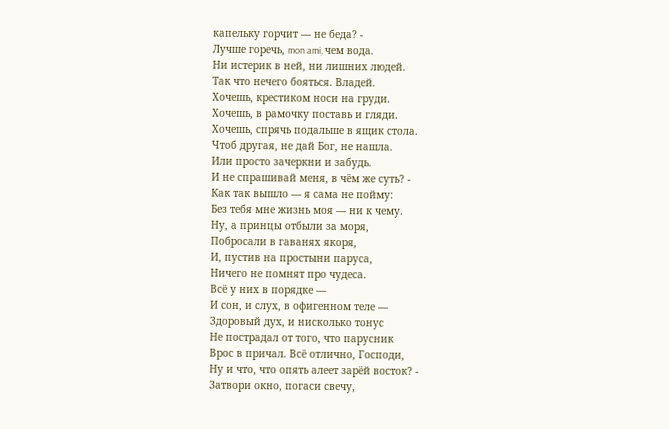капельку горчит — не беда? -
Лучше горечь, mon ami, чем вода.
Ни истерик в ней, ни лишних людей.
Так что нечего бояться. Владей.
Хочешь, крестиком носи на груди.
Хочешь, в рамочку поставь и гляди.
Хочешь, спрячь подальше в ящик стола.
Чтоб другая, не дай Бог, не нашла.
Или просто зачеркни и забудь.
И не спрашивай меня, в чём же суть? -
Как так вышло — я сама не пойму:
Без тебя мне жизнь моя — ни к чему.
Ну, а принцы отбыли за моря,
Побросали в гаванях якоря,
И, пустив на простыни паруса,
Ничего не помнят про чудеса.
Всё у них в порядке —
И сон, и слух, в офигенном теле —
Здоровый дух, и нисколько тонус
Не пострадал от того, что парусник
Врос в причал. Всё отлично, Господи,
Ну и что, что опять алеет зарёй восток? -
Затвори окно, погаси свечу,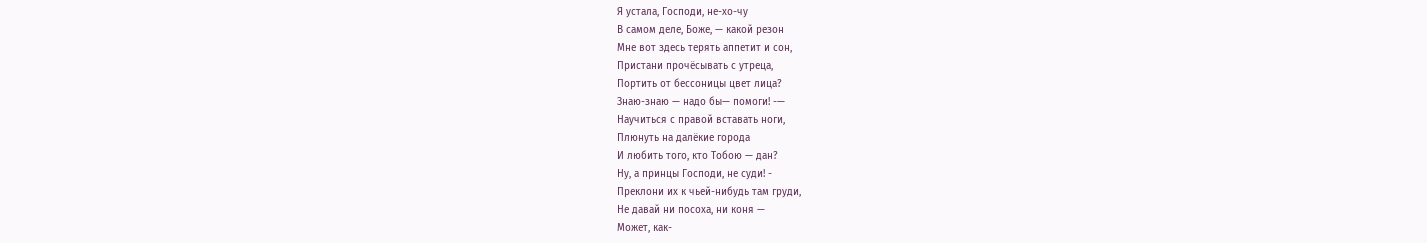Я устала, Господи, не-хо-чу
В самом деле, Боже, — какой резон
Мне вот здесь терять аппетит и сон,
Пристани прочёсывать с утреца,
Портить от бессоницы цвет лица?
Знаю-знаю — надо бы— помоги! -—
Научиться с правой вставать ноги,
Плюнуть на далёкие города
И любить того, кто Тобою — дан?
Ну, а принцы Господи, не суди! -
Преклони их к чьей-нибудь там груди,
Не давай ни посоха, ни коня —
Может, как-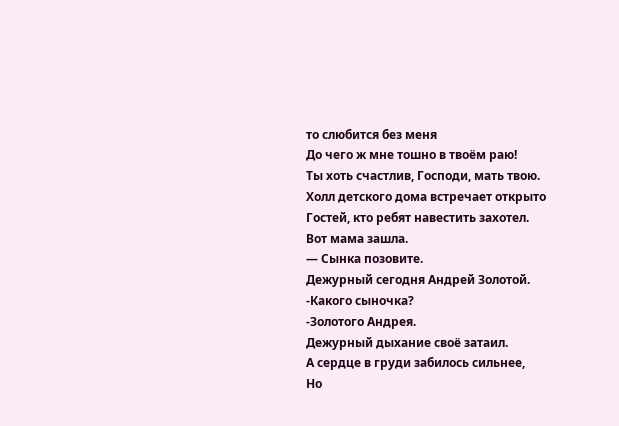то слюбится без меня
До чего ж мне тошно в твоём раю!
Ты хоть счастлив, Господи, мать твою.
Холл детского дома встречает открыто
Гостей, кто ребят навестить захотел.
Вот мама зашла.
— Сынка позовите.
Дежурный сегодня Андрей Золотой.
-Какого сыночка?
-Золотого Андрея.
Дежурный дыхание своё затаил.
А сердце в груди забилось сильнее,
Но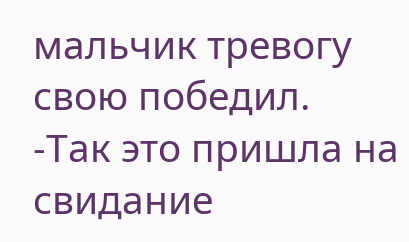мальчик тревогу свою победил.
-Так это пришла на свидание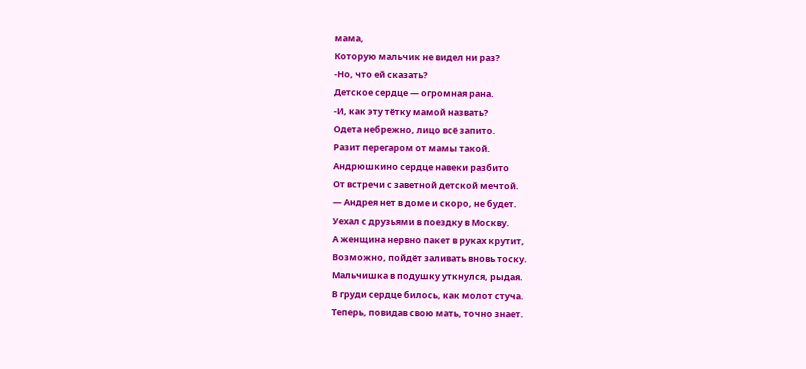мама,
Которую мальчик не видел ни раз?
-Но, что ей сказать?
Детское сердце — огромная рана.
-И, как эту тётку мамой назвать?
Одета небрежно, лицо всё запито.
Разит перегаром от мамы такой.
Андрюшкино сердце навеки разбито
От встречи с заветной детской мечтой.
— Андрея нет в доме и скоро, не будет.
Уехал с друзьями в поездку в Москву.
А женщина нервно пакет в руках крутит,
Возможно, пойдёт заливать вновь тоску.
Мальчишка в подушку уткнулся, рыдая.
В груди сердце билось, как молот стуча.
Теперь, повидав свою мать, точно знает.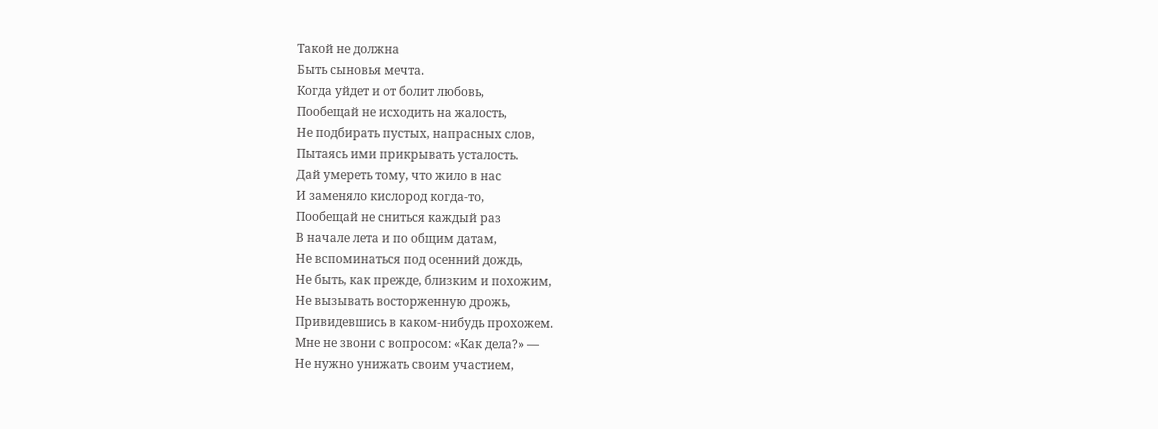Такой не должна
Быть сыновья мечта.
Когда уйдет и от болит любовь,
Пообещай не исходить на жалость,
Не подбирать пустых, напрасных слов,
Пытаясь ими прикрывать усталость.
Дай умереть тому, что жило в нас
И заменяло кислород когда-то,
Пообещай не сниться каждый раз
В начале лета и по общим датам,
Не вспоминаться под осенний дождь,
Не быть, как прежде, близким и похожим,
Не вызывать восторженную дрожь,
Привидевшись в каком-нибудь прохожем.
Мне не звони с вопросом: «Как дела?» —
Не нужно унижать своим участием,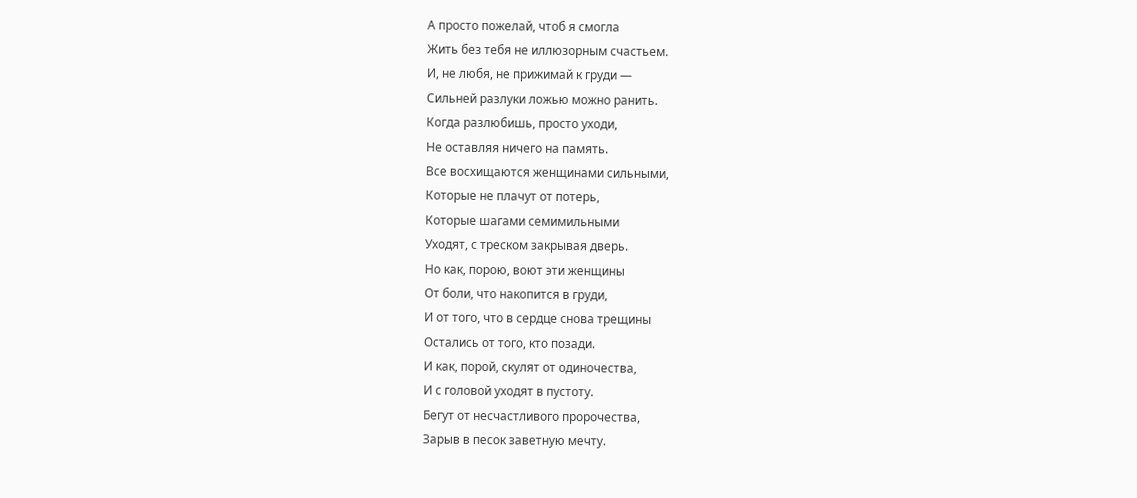А просто пожелай, чтоб я смогла
Жить без тебя не иллюзорным счастьем.
И, не любя, не прижимай к груди —
Сильней разлуки ложью можно ранить.
Когда разлюбишь, просто уходи,
Не оставляя ничего на память.
Все восхищаются женщинами сильными,
Которые не плачут от потерь,
Которые шагами семимильными
Уходят, с треском закрывая дверь.
Но как, порою, воют эти женщины
От боли, что накопится в груди,
И от того, что в сердце снова трещины
Остались от того, кто позади.
И как, порой, скулят от одиночества,
И с головой уходят в пустоту.
Бегут от несчастливого пророчества,
Зарыв в песок заветную мечту.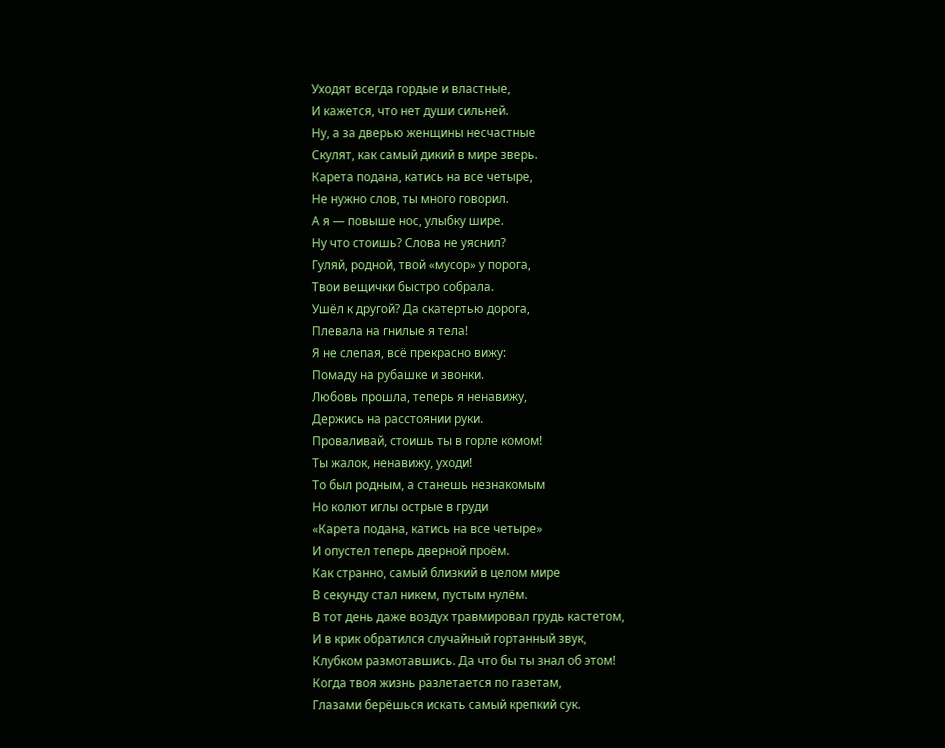Уходят всегда гордые и властные,
И кажется, что нет души сильней.
Ну, а за дверью женщины несчастные
Скулят, как самый дикий в мире зверь.
Карета подана, катись на все четыре,
Не нужно слов, ты много говорил.
А я — повыше нос, улыбку шире.
Ну что стоишь? Слова не уяснил?
Гуляй, родной, твой «мусор» у порога,
Твои вещички быстро собрала.
Ушёл к другой? Да скатертью дорога,
Плевала на гнилые я тела!
Я не слепая, всё прекрасно вижу:
Помаду на рубашке и звонки.
Любовь прошла, теперь я ненавижу,
Держись на расстоянии руки.
Проваливай, стоишь ты в горле комом!
Ты жалок, ненавижу, уходи!
То был родным, а станешь незнакомым
Но колют иглы острые в груди
«Карета подана, катись на все четыре»
И опустел теперь дверной проём.
Как странно, самый близкий в целом мире
В секунду стал никем, пустым нулём.
В тот день даже воздух травмировал грудь кастетом,
И в крик обратился случайный гортанный звук,
Клубком размотавшись. Да что бы ты знал об этом!
Когда твоя жизнь разлетается по газетам,
Глазами берёшься искать самый крепкий сук.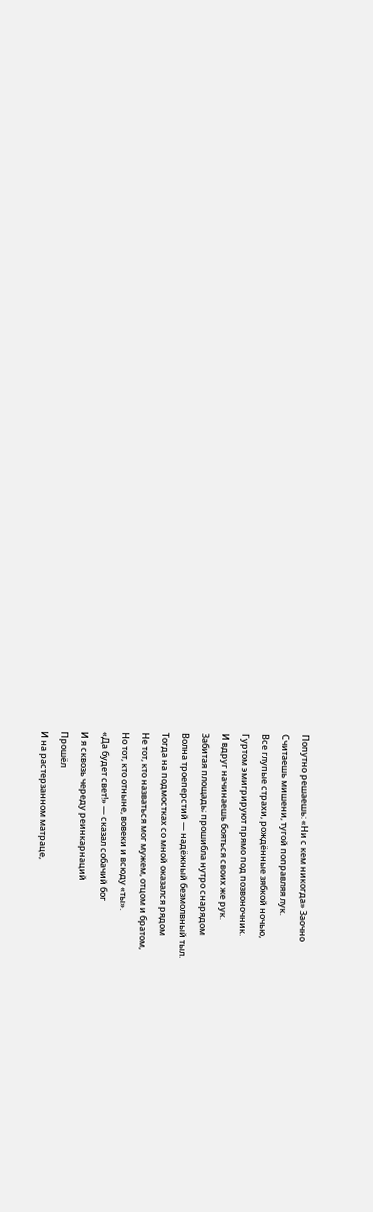Попутно решаешь: «Ни с кем никогда» Заочно
Считаешь мишени, тугой поправляя лук.
Все глупые страхи, рождённые зябкой ночью,
Гуртом эмигрируют прямо под позвоночник.
И вдруг начинаешь бояться своих же рук.
Забитая площадь; прошибла нутро снарядом
Волна троеперстий — надёжный безмолвный тыл.
Тогда на подмостках со мной оказался рядом
Не тот, кто назваться мог мужем, отцом и братом,
Но тот, кто отныне, вовеки и всюду «ты».
«Да будет свет!» — сказал собачий бог
И я сквозь череду реинкарнаций
Прошёл
И на растерзанном матраце,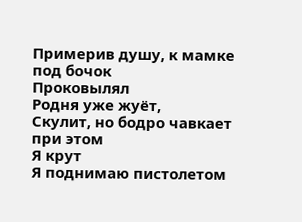Примерив душу, к мамке под бочок
Проковылял
Родня уже жуёт,
Скулит, но бодро чавкает при этом
Я крут
Я поднимаю пистолетом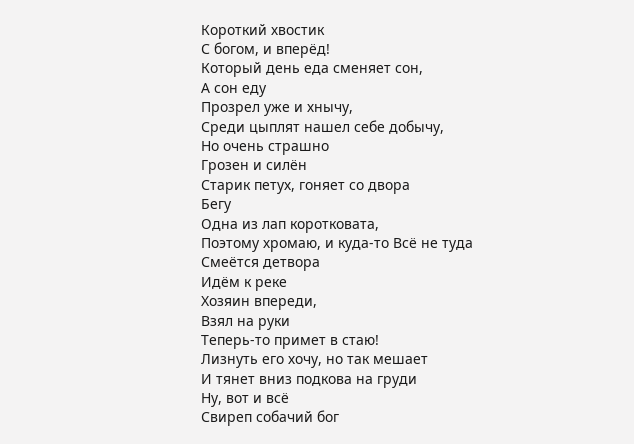Короткий хвостик
С богом, и вперёд!
Который день еда сменяет сон,
А сон еду
Прозрел уже и хнычу,
Среди цыплят нашел себе добычу,
Но очень страшно
Грозен и силён
Старик петух, гоняет со двора
Бегу
Одна из лап коротковата,
Поэтому хромаю, и куда-то Всё не туда
Смеётся детвора
Идём к реке
Хозяин впереди,
Взял на руки
Теперь-то примет в стаю!
Лизнуть его хочу, но так мешает
И тянет вниз подкова на груди
Ну, вот и всё
Свиреп собачий бог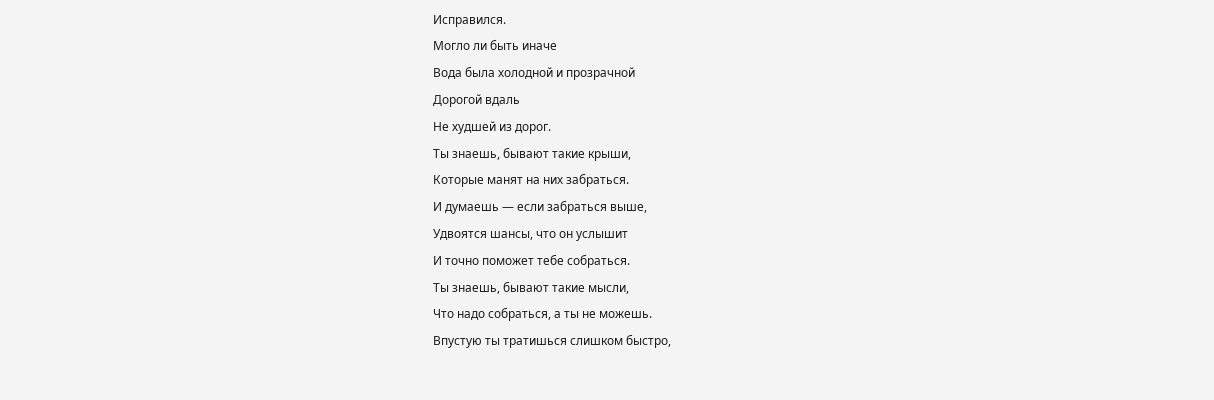Исправился.
Могло ли быть иначе
Вода была холодной и прозрачной
Дорогой вдаль
Не худшей из дорог.
Ты знаешь, бывают такие крыши,
Которые манят на них забраться.
И думаешь — если забраться выше,
Удвоятся шансы, что он услышит
И точно поможет тебе собраться.
Ты знаешь, бывают такие мысли,
Что надо собраться, а ты не можешь.
Впустую ты тратишься слишком быстро,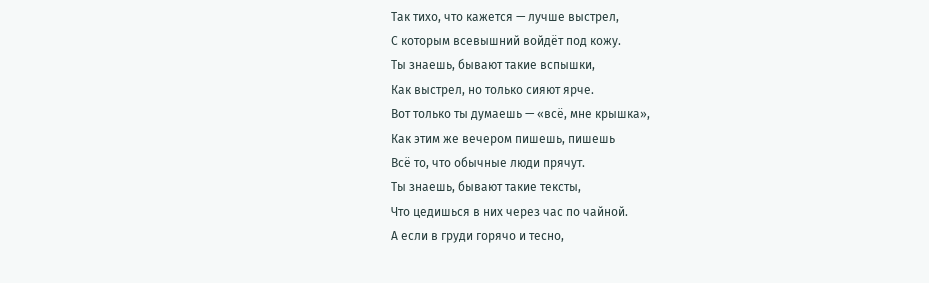Так тихо, что кажется — лучше выстрел,
С которым всевышний войдёт под кожу.
Ты знаешь, бывают такие вспышки,
Как выстрел, но только сияют ярче.
Вот только ты думаешь — «всё, мне крышка»,
Как этим же вечером пишешь, пишешь
Всё то, что обычные люди прячут.
Ты знаешь, бывают такие тексты,
Что цедишься в них через час по чайной.
А если в груди горячо и тесно,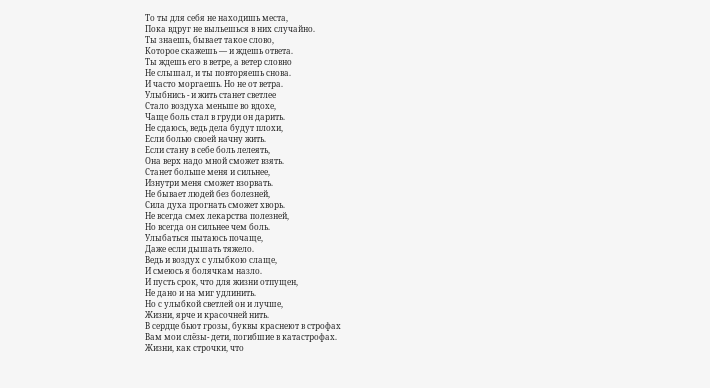То ты для себя не находишь места,
Пока вдруг не выльешься в них случайно.
Ты знаешь, бывает такое слово,
Которое скажешь — и ждешь ответа.
Ты ждешь его в ветре, а ветер словно
Не слышал, и ты повторяешь снова.
И часто моргаешь. Но не от ветра.
Улыбнись - и жить станет светлее
Стало воздуха меньше во вдохе,
Чаще боль стал в груди он дарить.
Не сдаюсь, ведь дела будут плохи,
Если болью своей начну жить.
Если стану в себе боль лелеять,
Она верх надо мной сможет взять.
Станет больше меня и сильнее,
Изнутри меня сможет взорвать.
Не бывает людей без болезней,
Сила духа прогнать сможет хворь.
Не всегда смех лекарства полезней,
Но всегда он сильнее чем боль.
Улыбаться пытаюсь почаще,
Даже если дышать тяжело.
Ведь и воздух с улыбкою слаще,
И смеюсь я болячкам назло.
И пусть срок, что для жизни отпущен,
Не дано и на миг удлинить.
Но с улыбкой светлей он и лучше,
Жизни, ярче и красочней нить.
В сердце бьют грозы, буквы краснеют в строфах
Вам мои слёзы- дети, погибшие в катастрофах.
Жизни, как строчки, что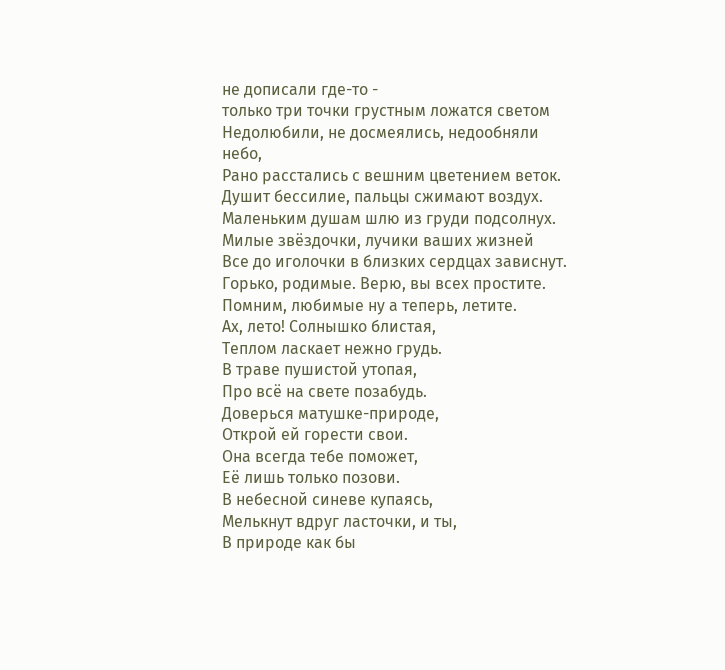не дописали где-то -
только три точки грустным ложатся светом
Недолюбили, не досмеялись, недообняли небо,
Рано расстались с вешним цветением веток.
Душит бессилие, пальцы сжимают воздух.
Маленьким душам шлю из груди подсолнух.
Милые звёздочки, лучики ваших жизней
Все до иголочки в близких сердцах зависнут.
Горько, родимые. Верю, вы всех простите.
Помним, любимые ну а теперь, летите.
Ах, лето! Солнышко блистая,
Теплом ласкает нежно грудь.
В траве пушистой утопая,
Про всё на свете позабудь.
Доверься матушке-природе,
Открой ей горести свои.
Она всегда тебе поможет,
Её лишь только позови.
В небесной синеве купаясь,
Мелькнут вдруг ласточки, и ты,
В природе как бы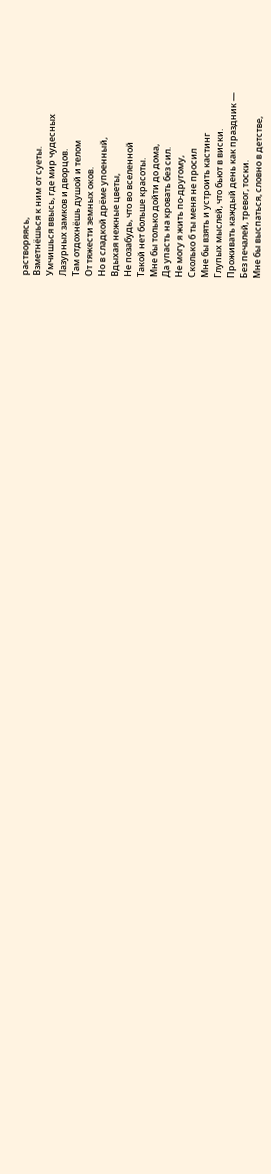растворяясь,
Взметнёшься к ним от суеты.
Умчишься ввысь, где мир чудесных
Лазурных замков и дворцов.
Там отдохнёшь душой и телом
От тяжести земных оков.
Но в сладкой дрёме упоенный,
Вдыхая нежные цветы,
Не позабудь, что во вселенной
Такой нет больше красоты.
Мне бы только дойти до дома,
Да упасть на кровать без сил.
Не могу я жить по-другому,
Сколько б ты меня не просил
Мне бы взять и устроить кастинг
Глупых мыслей, что бьют в виски.
Проживать каждый день как праздник —
Без печалей, тревог, тоски.
Мне бы выспаться, словно в детстве,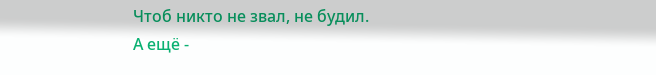Чтоб никто не звал, не будил.
А ещё -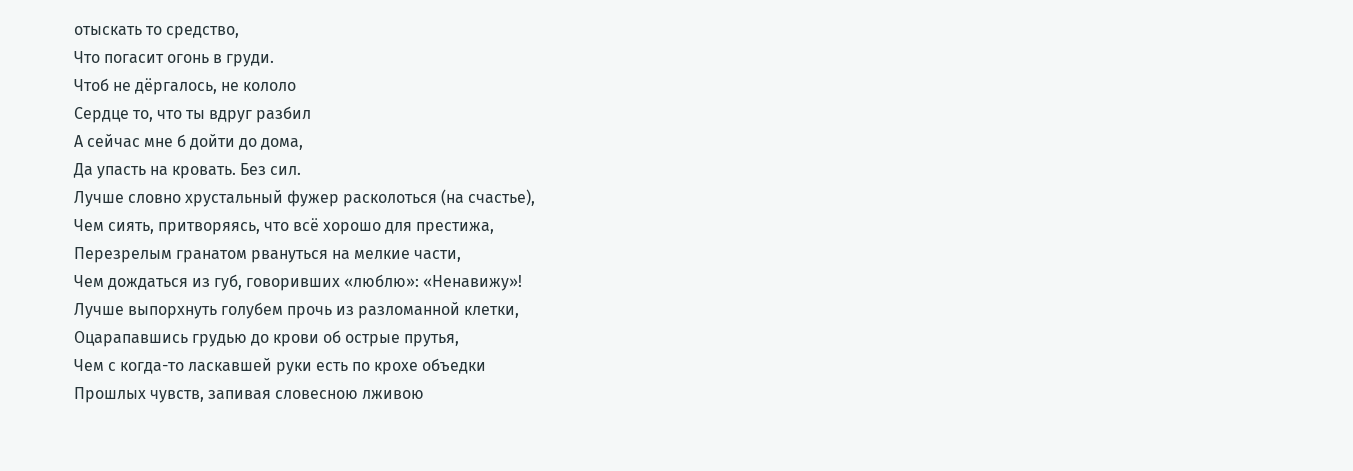отыскать то средство,
Что погасит огонь в груди.
Чтоб не дёргалось, не кололо
Сердце то, что ты вдруг разбил
А сейчас мне б дойти до дома,
Да упасть на кровать. Без сил.
Лучше словно хрустальный фужер расколоться (на счастье),
Чем сиять, притворяясь, что всё хорошо для престижа,
Перезрелым гранатом рвануться на мелкие части,
Чем дождаться из губ, говоривших «люблю»: «Ненавижу»!
Лучше выпорхнуть голубем прочь из разломанной клетки,
Оцарапавшись грудью до крови об острые прутья,
Чем с когда-то ласкавшей руки есть по крохе объедки
Прошлых чувств, запивая словесною лживою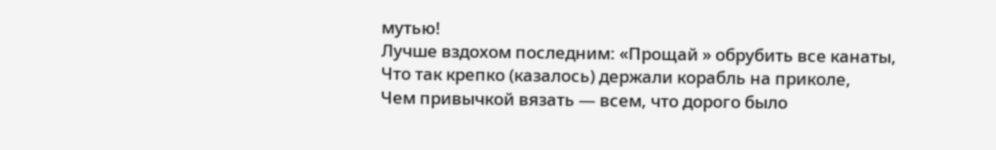мутью!
Лучше вздохом последним: «Прощай » обрубить все канаты,
Что так крепко (казалось) держали корабль на приколе,
Чем привычкой вязать — всем, что дорого было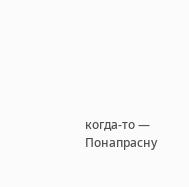когда-то —
Понапрасну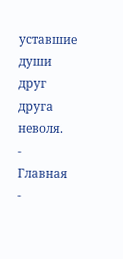уставшие души друг друга неволя.
-
Главная
-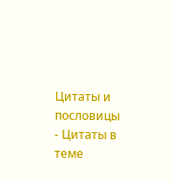Цитаты и пословицы
- Цитаты в теме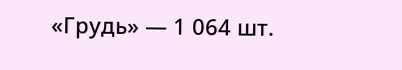«Грудь» — 1 064 шт.